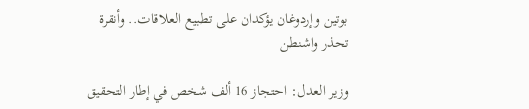بوتين وإردوغان يؤكدان على تطبيع العلاقات.. وأنقرة تحذر واشنطن

وزير العدل: احتجاز 16 ألف شخص في إطار التحقيق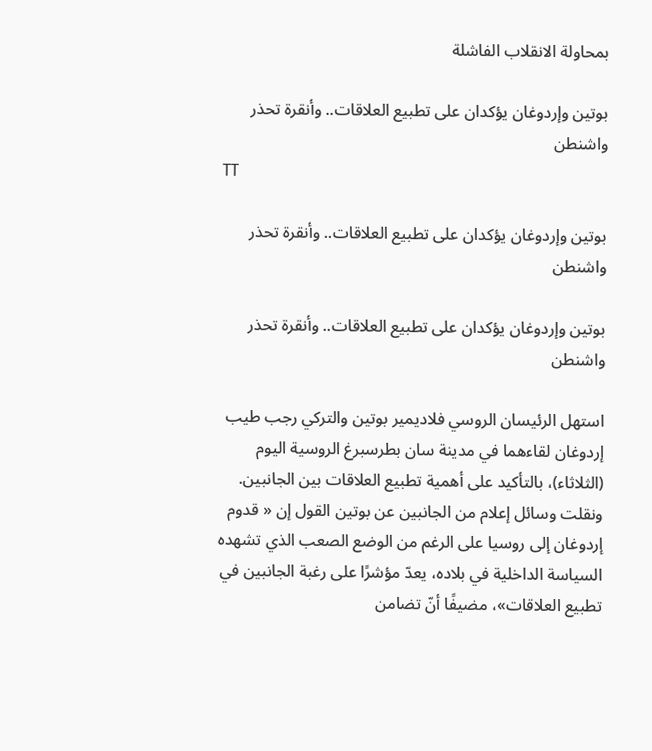بمحاولة الانقلاب الفاشلة

بوتين وإردوغان يؤكدان على تطبيع العلاقات.. وأنقرة تحذر واشنطن
TT

بوتين وإردوغان يؤكدان على تطبيع العلاقات.. وأنقرة تحذر واشنطن

بوتين وإردوغان يؤكدان على تطبيع العلاقات.. وأنقرة تحذر واشنطن

استهل الرئيسان الروسي فلاديمير بوتين والتركي رجب طيب إردوغان لقاءهما في مدينة سان بطرسبرغ الروسية اليوم (الثلاثاء)، بالتأكيد على أهمية تطبيع العلاقات بين الجانبين.
ونقلت وسائل إعلام من الجانبين عن بوتين القول إن « قدوم إردوغان إلى روسيا على الرغم من الوضع الصعب الذي تشهده السياسة الداخلية في بلاده، يعدّ مؤشرًا على رغبة الجانبين في تطبيع العلاقات»، مضيفًا أنّ تضامن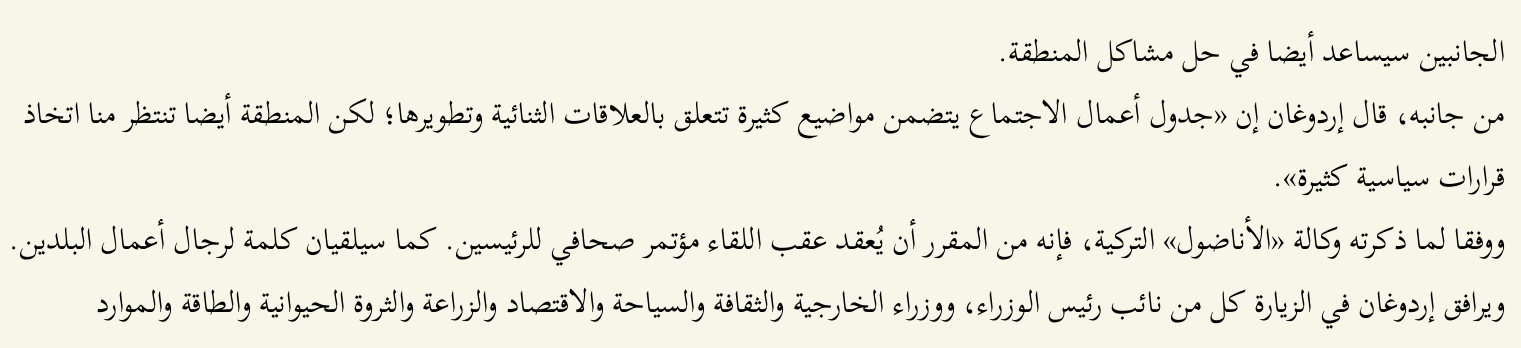الجانبين سيساعد أيضا في حل مشاكل المنطقة.
من جانبه، قال إردوغان إن «جدول أعمال الاجتماع يتضمن مواضيع كثيرة تتعلق بالعلاقات الثنائية وتطويرها؛ لكن المنطقة أيضا تنتظر منا اتخاذ قرارات سياسية كثيرة».
ووفقا لما ذكرته وكالة «الأناضول» التركية، فإنه من المقرر أن يُعقد عقب اللقاء مؤتمر صحافي للرئيسين. كما سيلقيان كلمة لرجال أعمال البلدين.
ويرافق إردوغان في الزيارة كل من نائب رئيس الوزراء، ووزراء الخارجية والثقافة والسياحة والاقتصاد والزراعة والثروة الحيوانية والطاقة والموارد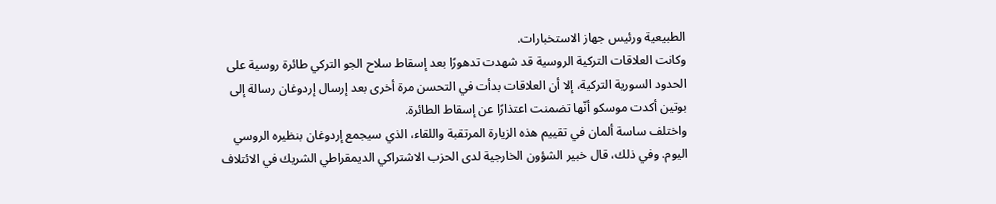الطبيعية ورئيس جهاز الاستخبارات.
وكانت العلاقات التركية الروسية قد شهدت تدهورًا بعد إسقاط سلاح الجو التركي طائرة روسية على الحدود السورية التركية، إلا أن العلاقات بدأت في التحسن مرة أخرى بعد إرسال إردوغان رسالة إلى بوتين أكدت موسكو أنّها تضمنت اعتذارًا عن إسقاط الطائرة.
واختلف ساسة ألمان في تقييم هذه الزيارة المرتقبة واللقاء، الذي سيجمع إردوغان بنظيره الروسي اليوم. وفي ذلك، قال خبير الشؤون الخارجية لدى الحزب الاشتراكي الديمقراطي الشريك في الائتلاف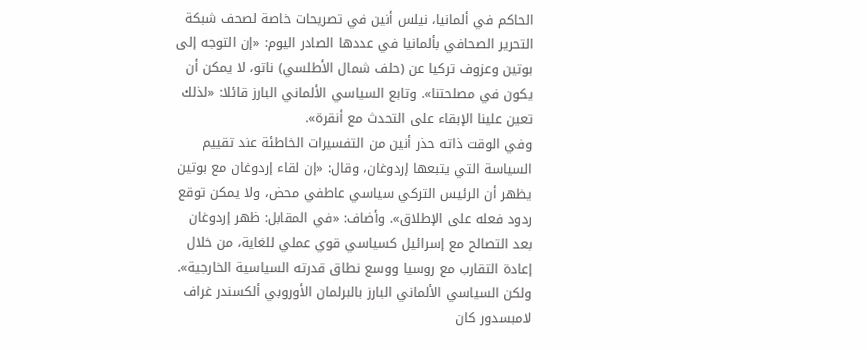الحاكم في ألمانيا، نيلس أنين في تصريحات خاصة لصحف شبكة التحرير الصحافي بألمانيا في عددها الصادر اليوم: «إن التوجه إلى بوتين وعزوف تركيا عن (حلف شمال الأطلسي) ناتو، لا يمكن أن يكون في مصلحتنا». وتابع السياسي الألماني البارز قائلا: «لذلك تعين علينا الإبقاء على التحدث مع أنقرة».
وفي الوقت ذاته حذر أنين من التفسيرات الخاطئة عند تقييم السياسة التي يتبعها إردوغان، وقال: «إن لقاء إردوغان مع بوتين يظهر أن الرئيس التركي سياسي عاطفي محض، ولا يمكن توقع ردود فعله على الإطلاق». وأضاف: «في المقابل: ظهر إردوغان بعد التصالح مع إسرائيل كسياسي قوي عملي للغاية، من خلال إعادة التقارب مع روسيا ووسع نطاق قدرته السياسية الخارجية».
ولكن السياسي الألماني البارز بالبرلمان الأوروبي ألكسندر غراف لامبسدور كان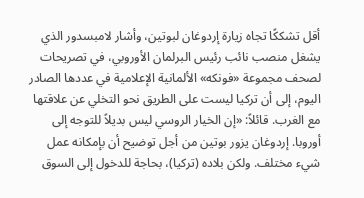أقل تشككًا تجاه زيارة إردوغان لبوتين، وأشار لامبسدور الذي يشغل منصب نائب رئيس البرلمان الأوروبي، في تصريحات لصحف مجموعة «فونكه» الألمانية الإعلامية في عددها الصادر اليوم، إلى أن تركيا ليست على الطريق نحو التخلي عن علاقتها مع الغرب. قائلاً: «إن الخيار الروسي ليس بديلاً للتوجه إلى أوروبا. إردوغان يزور بوتين من أجل توضيح أن بإمكانه عمل شيء مختلف. ولكن بلاده (تركيا)، بحاجة للدخول إلى السوق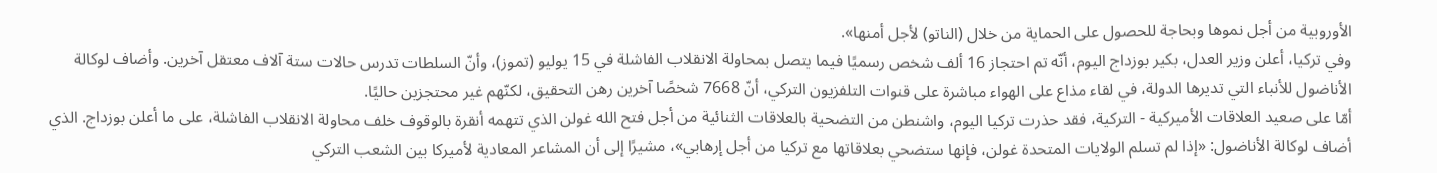الأوروبية من أجل نموها وبحاجة للحصول على الحماية من خلال (الناتو) لأجل أمنها».
وفي تركيا، أعلن وزير العدل، بكير بوزداج اليوم، أنّه تم احتجاز 16 ألف شخص رسميًا فيما يتصل بمحاولة الانقلاب الفاشلة في 15 يوليو (تموز)، وأنّ السلطات تدرس حالات ستة آلاف معتقل آخرين. وأضاف لوكالة الأناضول للأنباء التي تديرها الدولة، في لقاء مذاع على الهواء مباشرة على قنوات التلفزيون التركي، أنّ 7668 شخصًا آخرين رهن التحقيق، لكنّهم غير محتجزين حاليًا.
أمّا على صعيد العلاقات الأميركية - التركية، فقد حذرت تركيا اليوم، واشنطن من التضحية بالعلاقات الثنائية من أجل فتح الله غولن الذي تتهمه أنقرة بالوقوف خلف محاولة الانقلاب الفاشلة، على ما أعلن بوزداج. الذي أضاف لوكالة الأناضول: «إذا لم تسلم الولايات المتحدة غولن، فإنها ستضحي بعلاقاتها مع تركيا من أجل إرهابي»، مشيرًا إلى أن المشاعر المعادية لأميركا بين الشعب التركي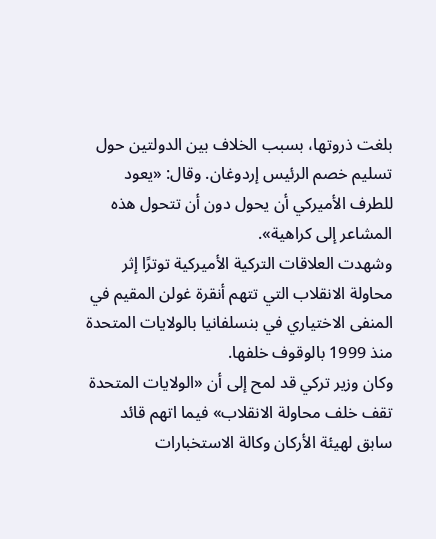بلغت ذروتها، بسبب الخلاف بين الدولتين حول تسليم خصم الرئيس إردوغان. وقال: «يعود للطرف الأميركي أن يحول دون أن تتحول هذه المشاعر إلى كراهية».
وشهدت العلاقات التركية الأميركية توترًا إثر محاولة الانقلاب التي تتهم أنقرة غولن المقيم في المنفى الاختياري في بنسلفانيا بالولايات المتحدة منذ 1999 بالوقوف خلفها.
وكان وزير تركي قد لمح إلى أن «الولايات المتحدة تقف خلف محاولة الانقلاب» فيما اتهم قائد سابق لهيئة الأركان وكالة الاستخبارات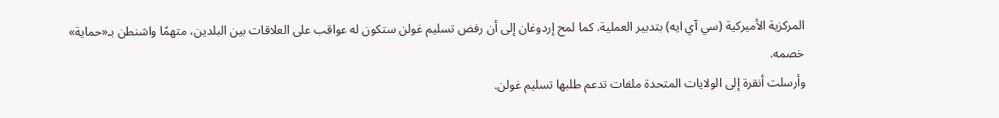المركزية الأميركية (سي آي ايه) بتدبير العملية. كما لمح إردوغان إلى أن رفض تسليم غولن ستكون له عواقب على العلاقات بين البلدين، متهمًا واشنطن بـ«حماية» خصمه.
وأرسلت أنقرة إلى الولايات المتحدة ملفات تدعم طلبها تسليم غولن.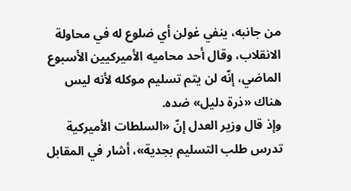من جانبه، ينفي غولن أي ضلوع له في محاولة الانقلاب، وقال أحد محاميه الأميركيين الأسبوع الماضي، إنّه لن يتم تسليم موكله لأنه ليس هناك «ذرة دليل» ضده.
وإذ قال وزير العدل إنّ «السلطات الأميركية تدرس طلب التسليم بجدية»، أشار في المقابل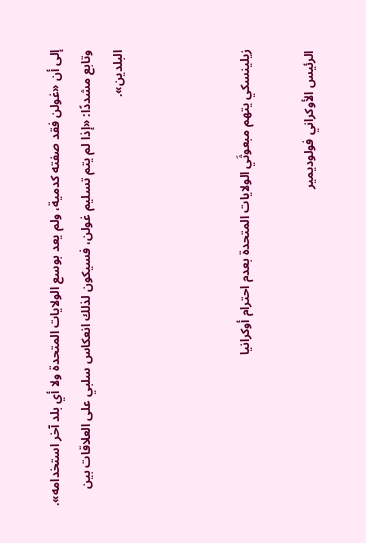إلى أن «غولن فقد صفته كدمية، ولم يعد بوسع الولايات المتحدة ولا أي بلد آخر استخدامه». وتابع مشددًا: «إذا لم يتم تسليم غولن، فسيكون لذلك انعكاس سلبي على العلاقات بين البلدين».



زيلينسكي يتهم مبعوثَي الولايات المتحدة بعدم احترام أوكرانيا

الرئيس الأوكراني فولوديمير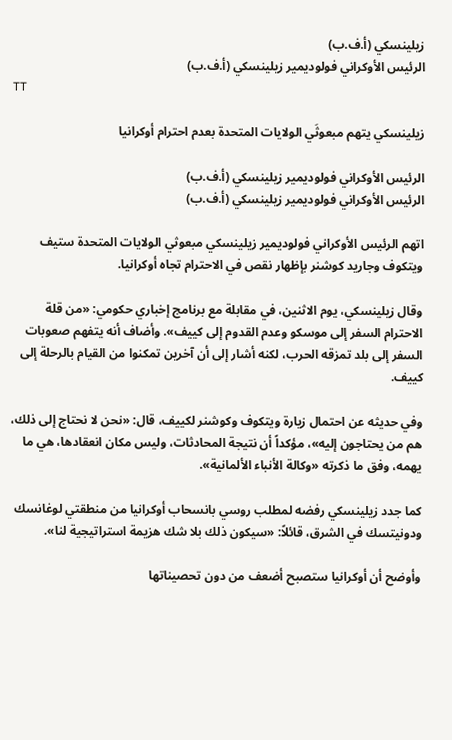زيلينسكي (أ.ف.ب)
الرئيس الأوكراني فولوديمير زيلينسكي (أ.ف.ب)
TT

زيلينسكي يتهم مبعوثَي الولايات المتحدة بعدم احترام أوكرانيا

الرئيس الأوكراني فولوديمير زيلينسكي (أ.ف.ب)
الرئيس الأوكراني فولوديمير زيلينسكي (أ.ف.ب)

اتهم الرئيس الأوكراني فولوديمير زيلينسكي مبعوثي الولايات المتحدة ستيف ويتكوف وجاريد كوشنر بإظهار نقص في الاحترام تجاه أوكرانيا.

وقال زيلينسكي، يوم الاثنين، في مقابلة مع برنامج إخباري حكومي: «من قلة الاحترام السفر إلى موسكو وعدم القدوم إلى كييف». وأضاف أنه يتفهم صعوبات السفر إلى بلد تمزقه الحرب، لكنه أشار إلى أن آخرين تمكنوا من القيام بالرحلة إلى كييف.

وفي حديثه عن احتمال زيارة ويتكوف وكوشنر لكييف، قال: «نحن لا نحتاج إلى ذلك، هم من يحتاجون إليه»، مؤكداً أن نتيجة المحادثات، وليس مكان انعقادها، هي ما يهمه، وفق ما ذكرته «وكالة الأنباء الألمانية».

كما جدد زيلينسكي رفضه لمطلب روسي بانسحاب أوكرانيا من منطقتي لوغانسك ودونيتسك في الشرق، قائلاً: «سيكون ذلك بلا شك هزيمة استراتيجية لنا».

وأوضح أن أوكرانيا ستصبح أضعف من دون تحصيناتها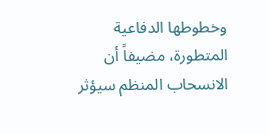وخطوطها الدفاعية المتطورة، مضيفاً أن الانسحاب المنظم سيؤثر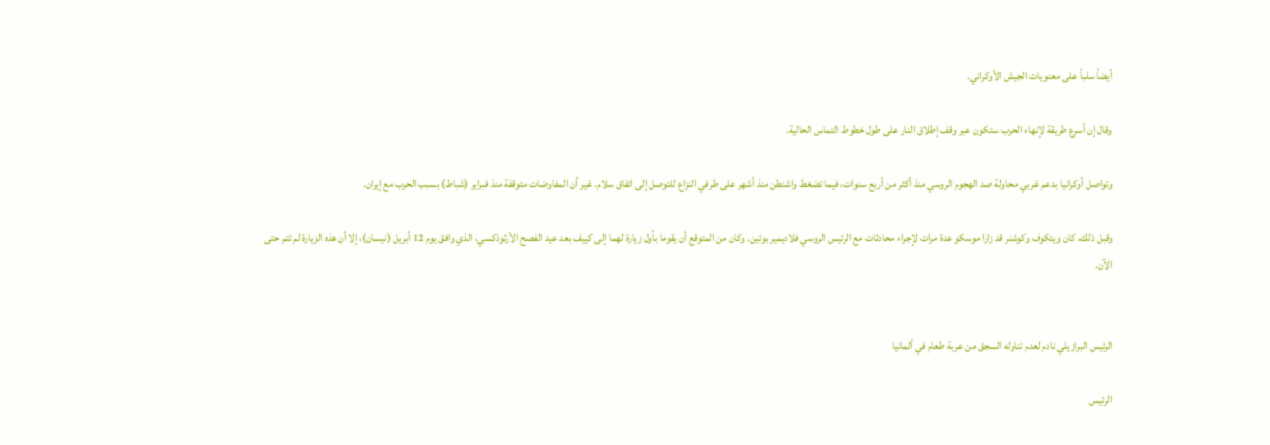أيضاً سلباً على معنويات الجيش الأوكراني.

وقال إن أسرع طريقة لإنهاء الحرب ستكون عبر وقف إطلاق النار على طول خطوط التماس الحالية.

وتواصل أوكرانيا بدعم غربي محاولة صد الهجوم الروسي منذ أكثر من أربع سنوات، فيما تضغط واشنطن منذ أشهر على طرفي النزاع للتوصل إلى اتفاق سلام. غير أن المفاوضات متوقفة منذ فبراير (شباط) بسبب الحرب مع إيران.

وقبل ذلك، كان ويتكوف وكوشنر قد زارا موسكو عدة مرات لإجراء محادثات مع الرئيس الروسي فلاديمير بوتين. وكان من المتوقع أن يقوما بأول زيارة لهما إلى كييف بعد عيد الفصح الأرثوذكسي، الذي وافق يوم 12 أبريل (نيسان)، إلا أن هذه الزيارة لم تتم حتى الآن.


الرئيس البرازيلي نادم لعدم تناوله السجق من عربة طعام في ألمانيا

الرئيس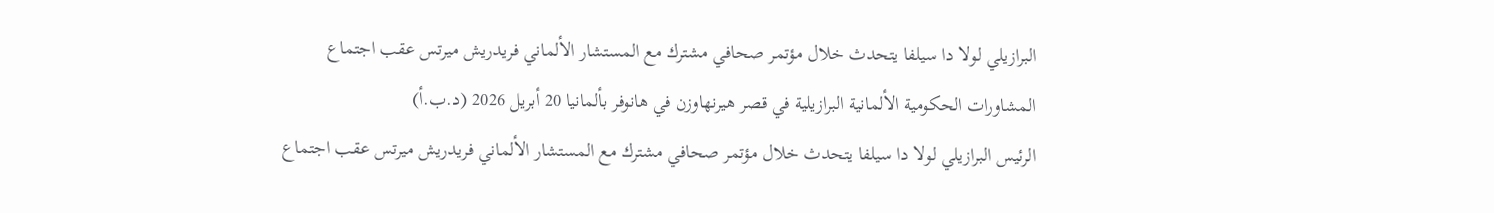البرازيلي لولا دا سيلفا يتحدث خلال مؤتمر صحافي مشترك مع المستشار الألماني فريدريش ميرتس عقب اجتماع المشاورات الحكومية الألمانية البرازيلية في قصر هيرنهاوزن في هانوفر بألمانيا 20 أبريل 2026 (د.ب.أ)
الرئيس البرازيلي لولا دا سيلفا يتحدث خلال مؤتمر صحافي مشترك مع المستشار الألماني فريدريش ميرتس عقب اجتماع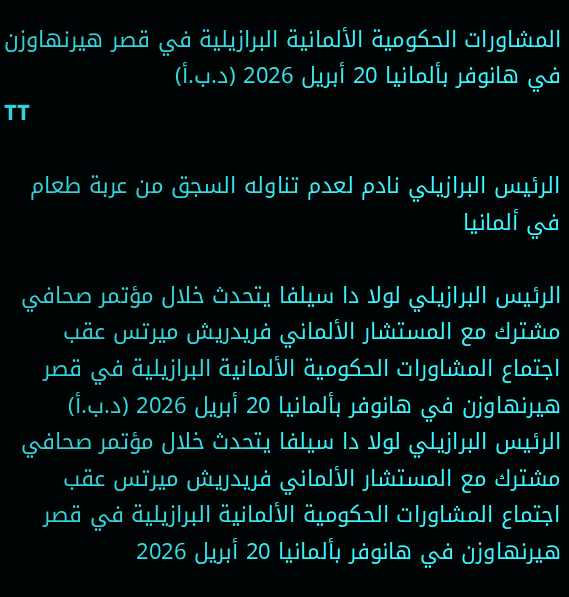المشاورات الحكومية الألمانية البرازيلية في قصر هيرنهاوزن في هانوفر بألمانيا 20 أبريل 2026 (د.ب.أ)
TT

الرئيس البرازيلي نادم لعدم تناوله السجق من عربة طعام في ألمانيا

الرئيس البرازيلي لولا دا سيلفا يتحدث خلال مؤتمر صحافي مشترك مع المستشار الألماني فريدريش ميرتس عقب اجتماع المشاورات الحكومية الألمانية البرازيلية في قصر هيرنهاوزن في هانوفر بألمانيا 20 أبريل 2026 (د.ب.أ)
الرئيس البرازيلي لولا دا سيلفا يتحدث خلال مؤتمر صحافي مشترك مع المستشار الألماني فريدريش ميرتس عقب اجتماع المشاورات الحكومية الألمانية البرازيلية في قصر هيرنهاوزن في هانوفر بألمانيا 20 أبريل 2026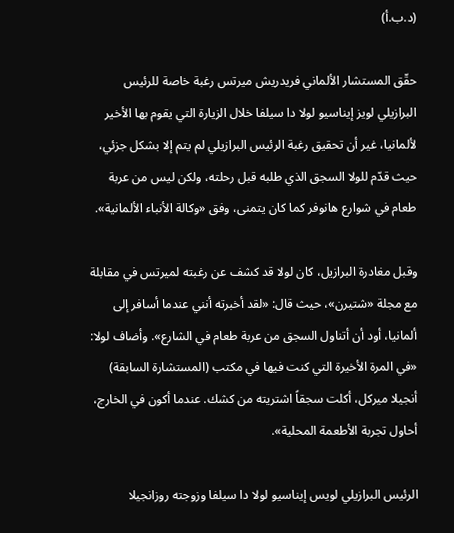(د.ب.أ)

حقّق المستشار الألماني فريدريش ميرتس رغبة خاصة للرئيس البرازيلي لويز إيناسيو لولا دا سيلفا خلال الزيارة التي يقوم بها الأخير لألمانيا، غير أن تحقيق رغبة الرئيس البرازيلي لم يتم إلا بشكل جزئي، حيث قدّم للولا السجق الذي طلبه قبل رحلته، ولكن ليس من عربة طعام في شوارع هانوفر كما كان يتمنى، وفق «وكالة الأنباء الألمانية».

وقبل مغادرة البرازيل، كان لولا قد كشف عن رغبته لميرتس في مقابلة مع مجلة «شتيرن»، حيث قال: «لقد أخبرته أنني عندما أسافر إلى ألمانيا، أود أن أتناول السجق من عربة طعام في الشارع». وأضاف لولا: «في المرة الأخيرة التي كنت فيها في مكتب (المستشارة السابقة) أنجيلا ميركل، أكلت سجقاً اشتريته من كشك. عندما أكون في الخارج، أحاول تجربة الأطعمة المحلية».

الرئيس البرازيلي لويس إيناسيو لولا دا سيلفا وزوجته روزانجيلا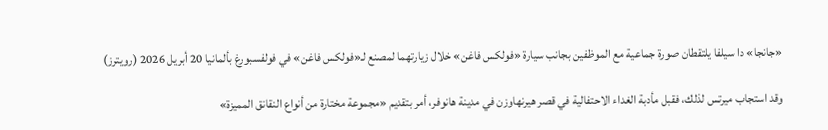«جانجا» دا سيلفا يلتقطان صورة جماعية مع الموظفين بجانب سيارة «فولكس فاغن» خلال زيارتهما لمصنع لـ«فولكس فاغن» في فولفسبورغ بألمانيا 20 أبريل 2026 (رويترز)

وقد استجاب ميرتس لذلك، فقبل مأدبة الغداء الاحتفالية في قصر هيرنهاوزن في مدينة هانوفر، أمر بتقديم «مجموعة مختارة من أنواع النقانق المميزة»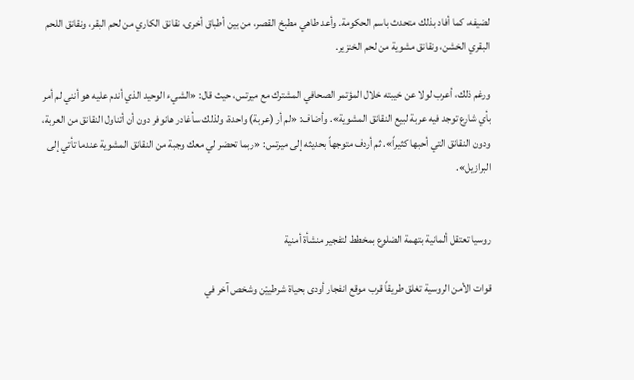لضيفه، كما أفاد بذلك متحدث باسم الحكومة. وأعد طاهي مطبخ القصر، من بين أطباق أخرى، نقانق الكاري من لحم البقر، ونقانق اللحم البقري الخشن، ونقانق مشوية من لحم الخنزير.

ورغم ذلك، أعرب لولا عن خيبته خلال المؤتمر الصحافي المشترك مع ميرتس، حيث قال: «الشيء الوحيد الذي أندم عليه هو أنني لم أمر بأي شارع توجد فيه عربة لبيع النقانق المشوية». وأضاف: «لم أر (عربة) واحدة، ولذلك سأغادر هانوفر دون أن أتناول النقانق من العربة، ودون النقانق التي أحبها كثيراً». ثم أردف متوجهاً بحديثه إلى ميرتس: «ربما تحضر لي معك وجبة من النقانق المشوية عندما تأتي إلى البرازيل».


روسيا تعتقل ألمانية بتهمة الضلوع بمخطط لتفجير منشأة أمنية

قوات الأمن الروسية تغلق طريقاً قرب موقع انفجار أودى بحياة شرطييْن وشخص آخر في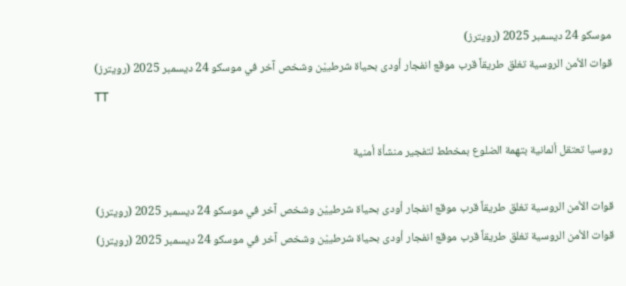موسكو 24 ديسمبر 2025 (رويترز)
قوات الأمن الروسية تغلق طريقاً قرب موقع انفجار أودى بحياة شرطييْن وشخص آخر في موسكو 24 ديسمبر 2025 (رويترز)
TT

روسيا تعتقل ألمانية بتهمة الضلوع بمخطط لتفجير منشأة أمنية

قوات الأمن الروسية تغلق طريقاً قرب موقع انفجار أودى بحياة شرطييْن وشخص آخر في موسكو 24 ديسمبر 2025 (رويترز)
قوات الأمن الروسية تغلق طريقاً قرب موقع انفجار أودى بحياة شرطييْن وشخص آخر في موسكو 24 ديسمبر 2025 (رويترز)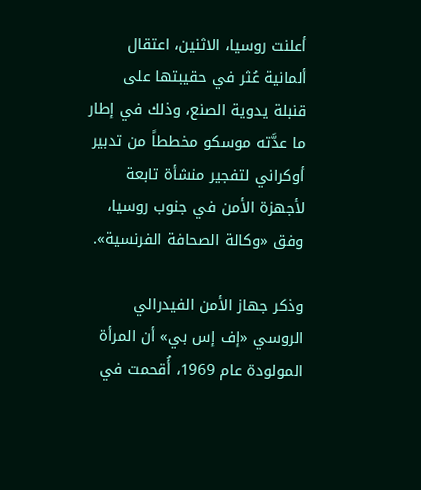أعلنت روسيا، الاثنين، اعتقال ألمانية عُثر في حقيبتها على قنبلة يدوية الصنع، وذلك في إطار ما عدَّته موسكو مخططاً من تدبير أوكراني لتفجير منشأة تابعة لأجهزة الأمن في جنوب روسيا، وفق «وكالة الصحافة الفرنسية».

وذكر جهاز الأمن الفيدرالي الروسي «إف إس بي» أن المرأة المولودة عام 1969، أُقحمت في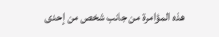هذه المؤامرة من جانب شخص من إحدى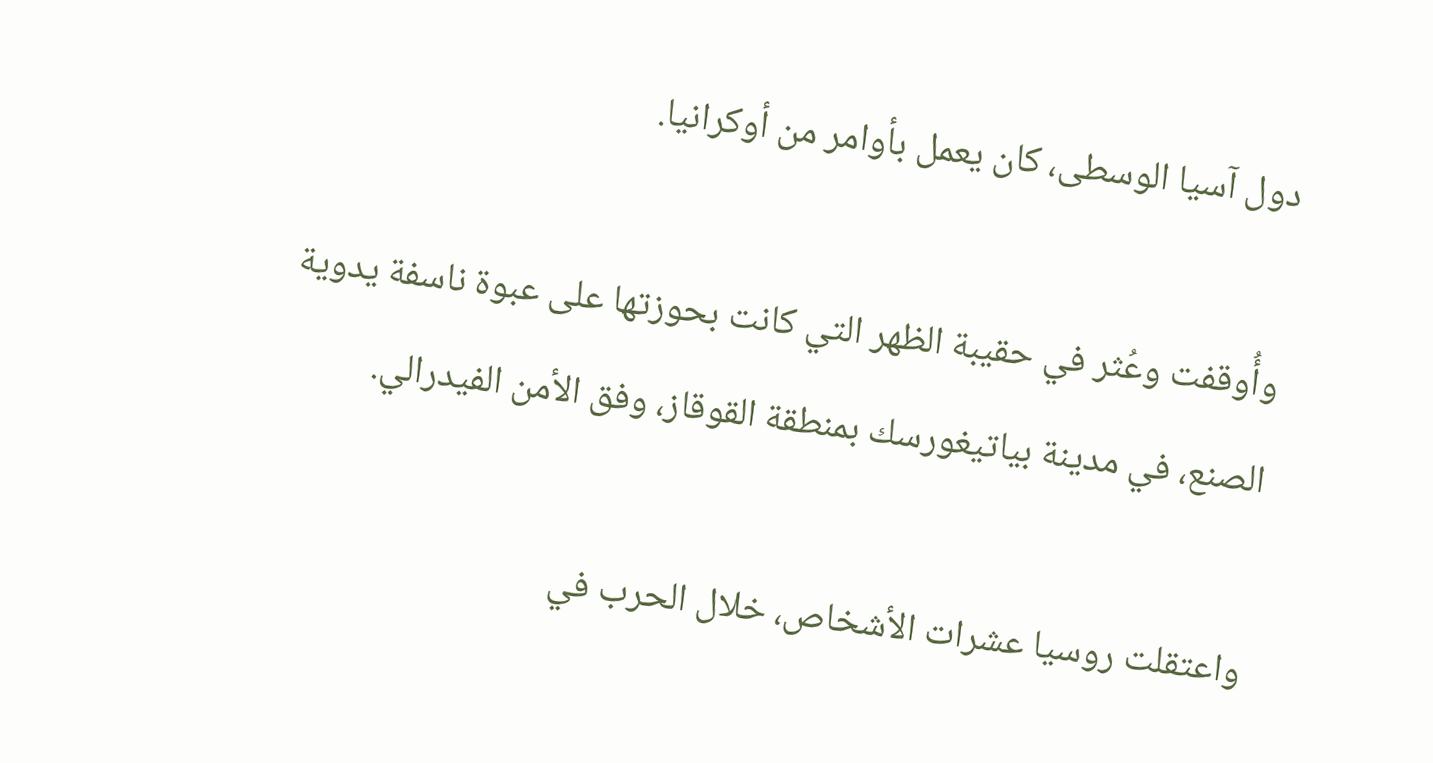دول آسيا الوسطى، كان يعمل بأوامر من أوكرانيا.

وأُوقفت وعُثر في حقيبة الظهر التي كانت بحوزتها على عبوة ناسفة يدوية الصنع، في مدينة بياتيغورسك بمنطقة القوقاز، وفق الأمن الفيدرالي.

واعتقلت روسيا عشرات الأشخاص، خلال الحرب في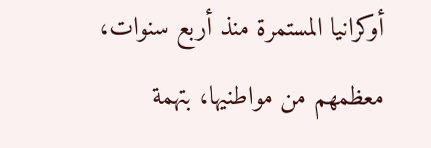أوكرانيا المستمرة منذ أربع سنوات، معظمهم من مواطنيها، بتهمة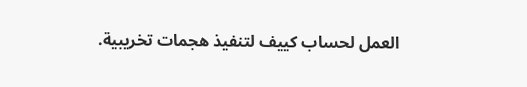العمل لحساب كييف لتنفيذ هجمات تخريبية.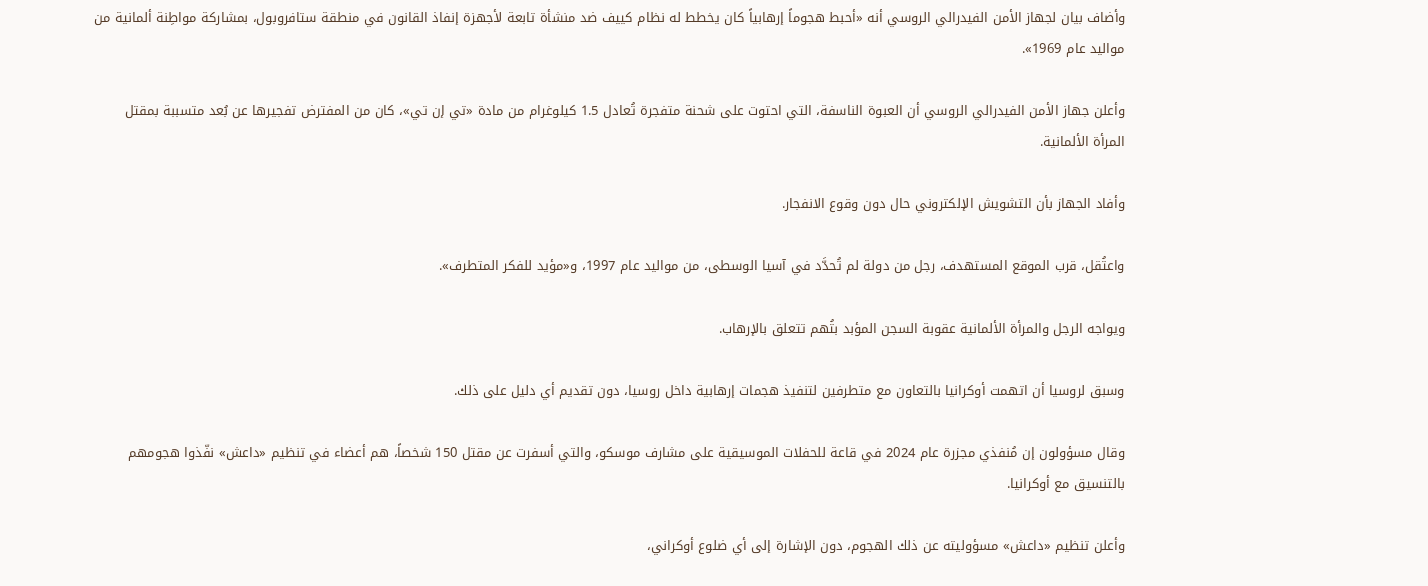وأضاف بيان لجهاز الأمن الفيدرالي الروسي أنه «أحبط هجوماً إرهابياً كان يخطط له نظام كييف ضد منشأة تابعة لأجهزة إنفاذ القانون في منطقة ستافروبول، بمشاركة مواطِنة ألمانية من مواليد عام 1969».

وأعلن جهاز الأمن الفيدرالي الروسي أن العبوة الناسفة، التي احتوت على شحنة متفجرة تُعادل 1.5 كيلوغرام من مادة «تي إن تي»، كان من المفترض تفجيرها عن بُعد متسببة بمقتل المرأة الألمانية.

وأفاد الجهاز بأن التشويش الإلكتروني حال دون وقوع الانفجار.

واعتُقل، قرب الموقع المستهدف، رجل من دولة لم تُحدَّد في آسيا الوسطى، من مواليد عام 1997، و«مؤيد للفكر المتطرف».

ويواجه الرجل والمرأة الألمانية عقوبة السجن المؤبد بتُهم تتعلق بالإرهاب.

وسبق لروسيا أن اتهمت أوكرانيا بالتعاون مع متطرفين لتنفيذ هجمات إرهابية داخل روسيا، دون تقديم أي دليل على ذلك.

وقال مسؤولون إن مُنفذي مجزرة عام 2024 في قاعة للحفلات الموسيقية على مشارف موسكو، والتي أسفرت عن مقتل 150 شخصاً، هم أعضاء في تنظيم «داعش» نفّذوا هجومهم بالتنسيق مع أوكرانيا.

وأعلن تنظيم «داعش» مسؤوليته عن ذلك الهجوم، دون الإشارة إلى أي ضلوع أوكراني،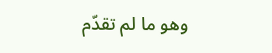وهو ما لم تقدّم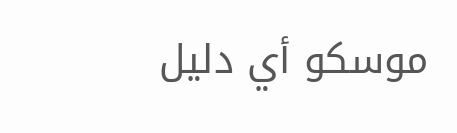موسكو أي دليل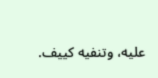عليه، وتنفيه كييف.